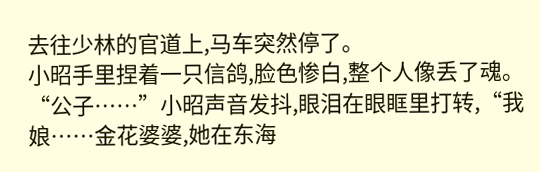去往少林的官道上,马车突然停了。
小昭手里捏着一只信鸽,脸色惨白,整个人像丢了魂。
“公子……”小昭声音发抖,眼泪在眼眶里打转,“我娘……金花婆婆,她在东海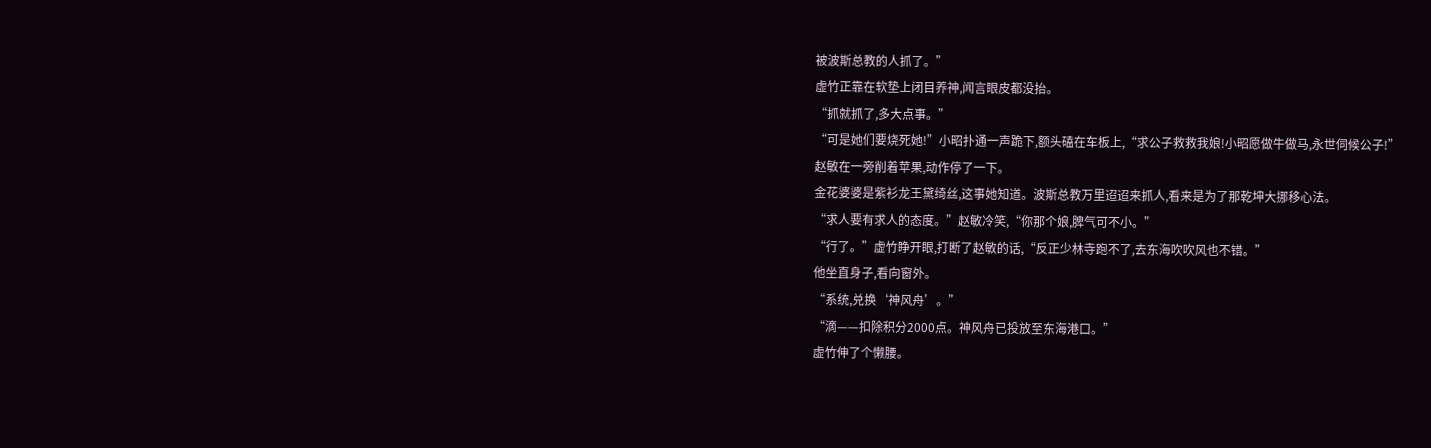被波斯总教的人抓了。”
虚竹正靠在软垫上闭目养神,闻言眼皮都没抬。
“抓就抓了,多大点事。”
“可是她们要烧死她!”小昭扑通一声跪下,额头磕在车板上,“求公子救救我娘!小昭愿做牛做马,永世伺候公子!”
赵敏在一旁削着苹果,动作停了一下。
金花婆婆是紫衫龙王黛绮丝,这事她知道。波斯总教万里迢迢来抓人,看来是为了那乾坤大挪移心法。
“求人要有求人的态度。”赵敏冷笑,“你那个娘,脾气可不小。”
“行了。”虚竹睁开眼,打断了赵敏的话,“反正少林寺跑不了,去东海吹吹风也不错。”
他坐直身子,看向窗外。
“系统,兑换‘神风舟’。”
“滴——扣除积分2000点。神风舟已投放至东海港口。”
虚竹伸了个懒腰。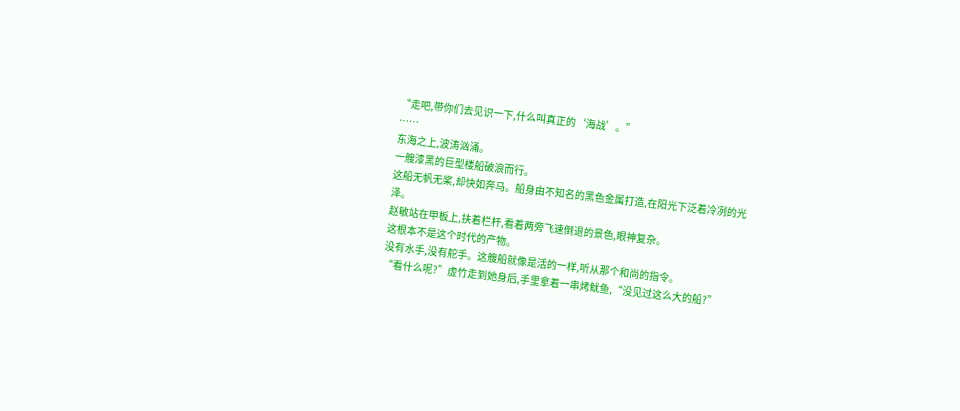“走吧,带你们去见识一下,什么叫真正的‘海战’。”
……
东海之上,波涛汹涌。
一艘漆黑的巨型楼船破浪而行。
这船无帆无桨,却快如奔马。船身由不知名的黑色金属打造,在阳光下泛着冷冽的光泽。
赵敏站在甲板上,扶着栏杆,看着两旁飞速倒退的景色,眼神复杂。
这根本不是这个时代的产物。
没有水手,没有舵手。这艘船就像是活的一样,听从那个和尚的指令。
“看什么呢?”虚竹走到她身后,手里拿着一串烤鱿鱼,“没见过这么大的船?”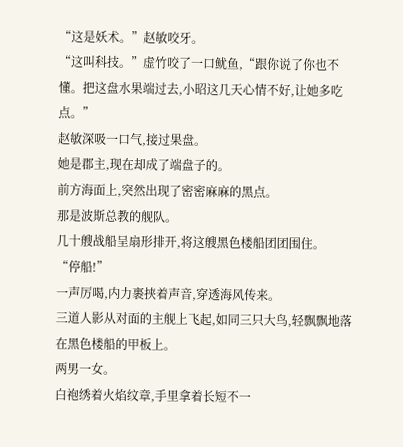“这是妖术。”赵敏咬牙。
“这叫科技。”虚竹咬了一口鱿鱼,“跟你说了你也不懂。把这盘水果端过去,小昭这几天心情不好,让她多吃点。”
赵敏深吸一口气,接过果盘。
她是郡主,现在却成了端盘子的。
前方海面上,突然出现了密密麻麻的黑点。
那是波斯总教的舰队。
几十艘战船呈扇形排开,将这艘黑色楼船团团围住。
“停船!”
一声厉喝,内力裹挟着声音,穿透海风传来。
三道人影从对面的主舰上飞起,如同三只大鸟,轻飘飘地落在黑色楼船的甲板上。
两男一女。
白袍绣着火焰纹章,手里拿着长短不一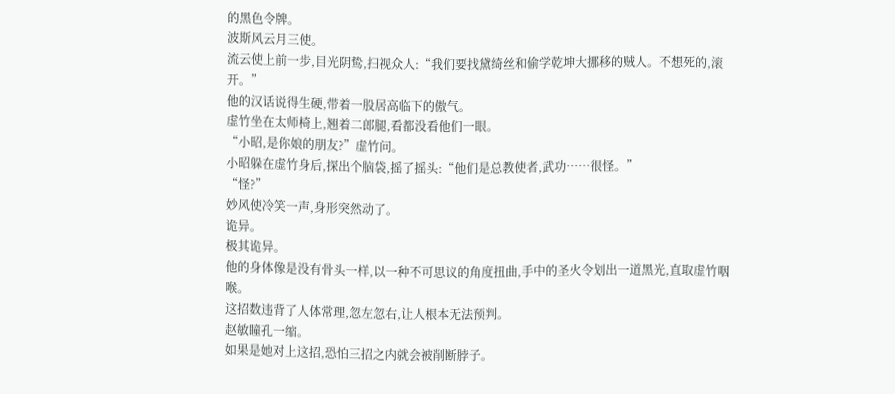的黑色令牌。
波斯风云月三使。
流云使上前一步,目光阴鸷,扫视众人:“我们要找黛绮丝和偷学乾坤大挪移的贼人。不想死的,滚开。”
他的汉话说得生硬,带着一股居高临下的傲气。
虚竹坐在太师椅上,翘着二郎腿,看都没看他们一眼。
“小昭,是你娘的朋友?”虚竹问。
小昭躲在虚竹身后,探出个脑袋,摇了摇头:“他们是总教使者,武功……很怪。”
“怪?”
妙风使冷笑一声,身形突然动了。
诡异。
极其诡异。
他的身体像是没有骨头一样,以一种不可思议的角度扭曲,手中的圣火令划出一道黑光,直取虚竹咽喉。
这招数违背了人体常理,忽左忽右,让人根本无法预判。
赵敏瞳孔一缩。
如果是她对上这招,恐怕三招之内就会被削断脖子。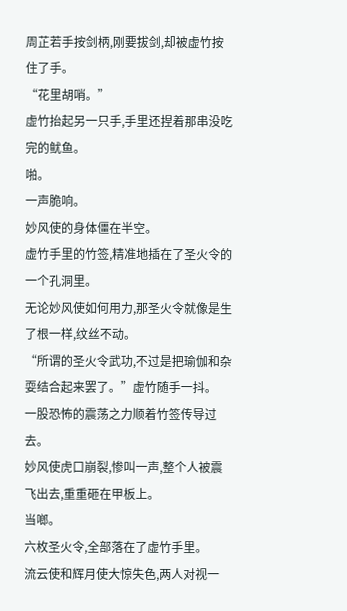周芷若手按剑柄,刚要拔剑,却被虚竹按住了手。
“花里胡哨。”
虚竹抬起另一只手,手里还捏着那串没吃完的鱿鱼。
啪。
一声脆响。
妙风使的身体僵在半空。
虚竹手里的竹签,精准地插在了圣火令的一个孔洞里。
无论妙风使如何用力,那圣火令就像是生了根一样,纹丝不动。
“所谓的圣火令武功,不过是把瑜伽和杂耍结合起来罢了。”虚竹随手一抖。
一股恐怖的震荡之力顺着竹签传导过去。
妙风使虎口崩裂,惨叫一声,整个人被震飞出去,重重砸在甲板上。
当啷。
六枚圣火令,全部落在了虚竹手里。
流云使和辉月使大惊失色,两人对视一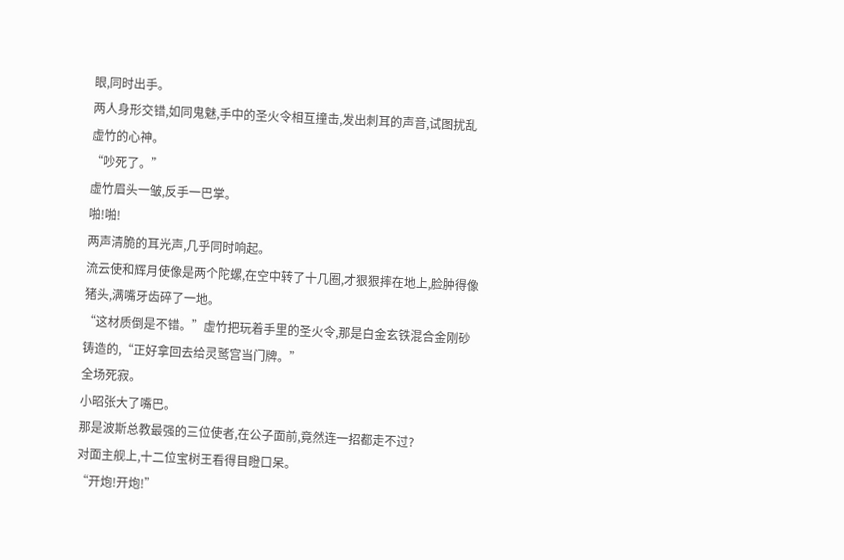眼,同时出手。
两人身形交错,如同鬼魅,手中的圣火令相互撞击,发出刺耳的声音,试图扰乱虚竹的心神。
“吵死了。”
虚竹眉头一皱,反手一巴掌。
啪!啪!
两声清脆的耳光声,几乎同时响起。
流云使和辉月使像是两个陀螺,在空中转了十几圈,才狠狠摔在地上,脸肿得像猪头,满嘴牙齿碎了一地。
“这材质倒是不错。”虚竹把玩着手里的圣火令,那是白金玄铁混合金刚砂铸造的,“正好拿回去给灵鹫宫当门牌。”
全场死寂。
小昭张大了嘴巴。
那是波斯总教最强的三位使者,在公子面前,竟然连一招都走不过?
对面主舰上,十二位宝树王看得目瞪口呆。
“开炮!开炮!”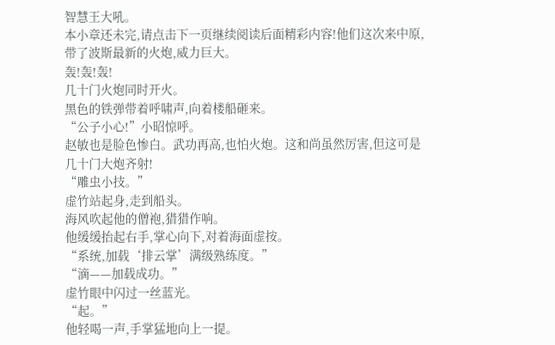智慧王大吼。
本小章还未完,请点击下一页继续阅读后面精彩内容!他们这次来中原,带了波斯最新的火炮,威力巨大。
轰!轰!轰!
几十门火炮同时开火。
黑色的铁弹带着呼啸声,向着楼船砸来。
“公子小心!”小昭惊呼。
赵敏也是脸色惨白。武功再高,也怕火炮。这和尚虽然厉害,但这可是几十门大炮齐射!
“雕虫小技。”
虚竹站起身,走到船头。
海风吹起他的僧袍,猎猎作响。
他缓缓抬起右手,掌心向下,对着海面虚按。
“系统,加载‘排云掌’满级熟练度。”
“滴——加载成功。”
虚竹眼中闪过一丝蓝光。
“起。”
他轻喝一声,手掌猛地向上一提。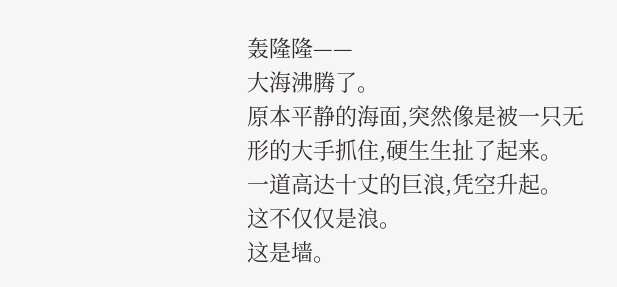轰隆隆——
大海沸腾了。
原本平静的海面,突然像是被一只无形的大手抓住,硬生生扯了起来。
一道高达十丈的巨浪,凭空升起。
这不仅仅是浪。
这是墙。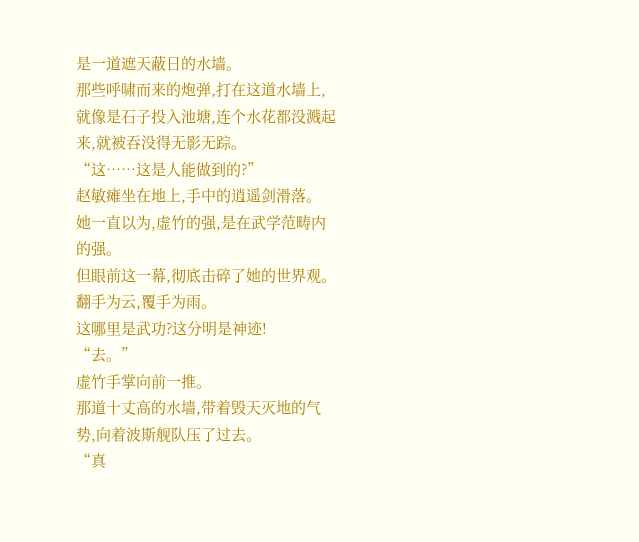是一道遮天蔽日的水墙。
那些呼啸而来的炮弹,打在这道水墙上,就像是石子投入池塘,连个水花都没溅起来,就被吞没得无影无踪。
“这……这是人能做到的?”
赵敏瘫坐在地上,手中的逍遥剑滑落。
她一直以为,虚竹的强,是在武学范畴内的强。
但眼前这一幕,彻底击碎了她的世界观。
翻手为云,覆手为雨。
这哪里是武功?这分明是神迹!
“去。”
虚竹手掌向前一推。
那道十丈高的水墙,带着毁天灭地的气势,向着波斯舰队压了过去。
“真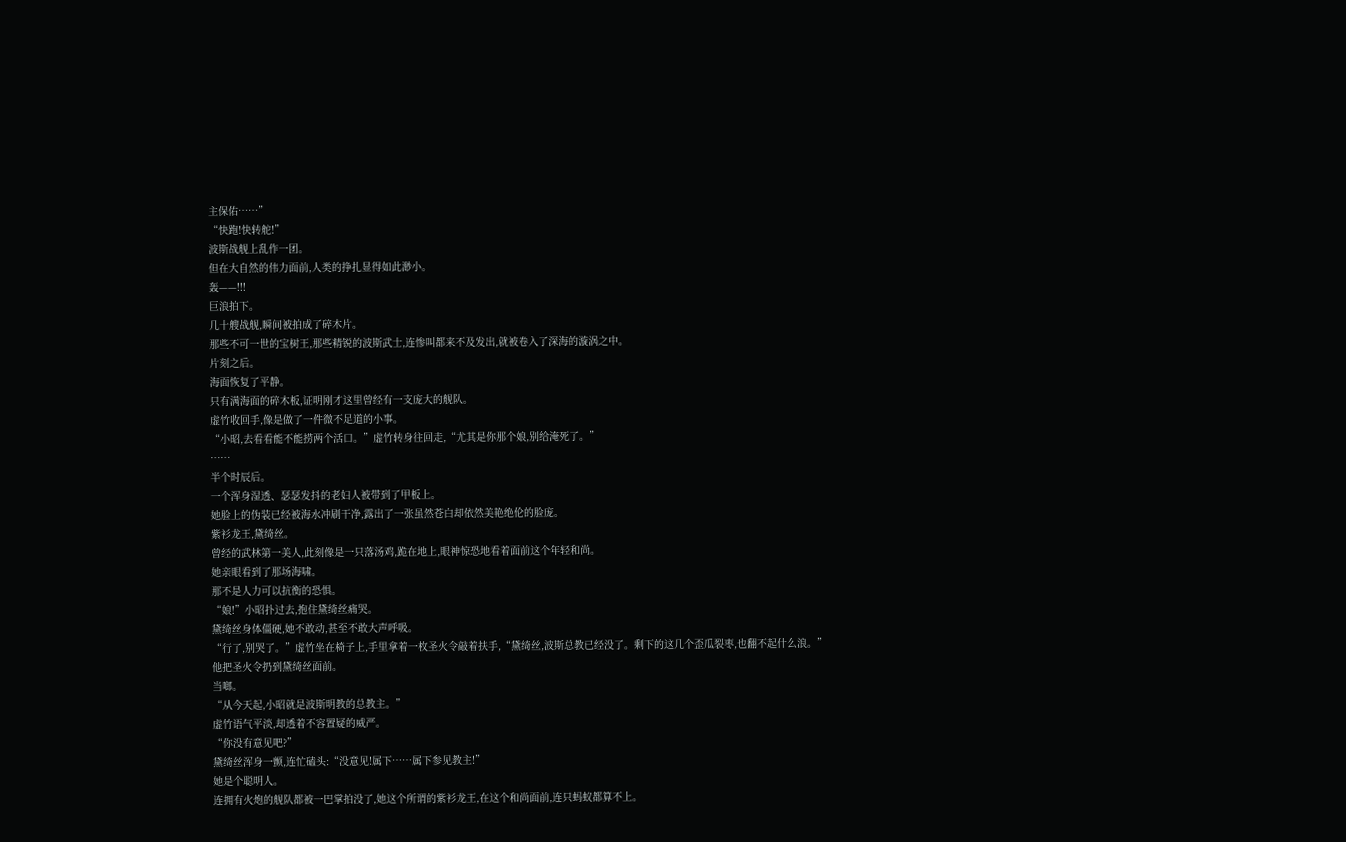主保佑……”
“快跑!快转舵!”
波斯战舰上乱作一团。
但在大自然的伟力面前,人类的挣扎显得如此渺小。
轰——!!!
巨浪拍下。
几十艘战舰,瞬间被拍成了碎木片。
那些不可一世的宝树王,那些精锐的波斯武士,连惨叫都来不及发出,就被卷入了深海的漩涡之中。
片刻之后。
海面恢复了平静。
只有满海面的碎木板,证明刚才这里曾经有一支庞大的舰队。
虚竹收回手,像是做了一件微不足道的小事。
“小昭,去看看能不能捞两个活口。”虚竹转身往回走,“尤其是你那个娘,别给淹死了。”
……
半个时辰后。
一个浑身湿透、瑟瑟发抖的老妇人被带到了甲板上。
她脸上的伪装已经被海水冲刷干净,露出了一张虽然苍白却依然美艳绝伦的脸庞。
紫衫龙王,黛绮丝。
曾经的武林第一美人,此刻像是一只落汤鸡,跪在地上,眼神惊恐地看着面前这个年轻和尚。
她亲眼看到了那场海啸。
那不是人力可以抗衡的恐惧。
“娘!”小昭扑过去,抱住黛绮丝痛哭。
黛绮丝身体僵硬,她不敢动,甚至不敢大声呼吸。
“行了,别哭了。”虚竹坐在椅子上,手里拿着一枚圣火令敲着扶手,“黛绮丝,波斯总教已经没了。剩下的这几个歪瓜裂枣,也翻不起什么浪。”
他把圣火令扔到黛绮丝面前。
当啷。
“从今天起,小昭就是波斯明教的总教主。”
虚竹语气平淡,却透着不容置疑的威严。
“你没有意见吧?”
黛绮丝浑身一颤,连忙磕头:“没意见!属下……属下参见教主!”
她是个聪明人。
连拥有火炮的舰队都被一巴掌拍没了,她这个所谓的紫衫龙王,在这个和尚面前,连只蚂蚁都算不上。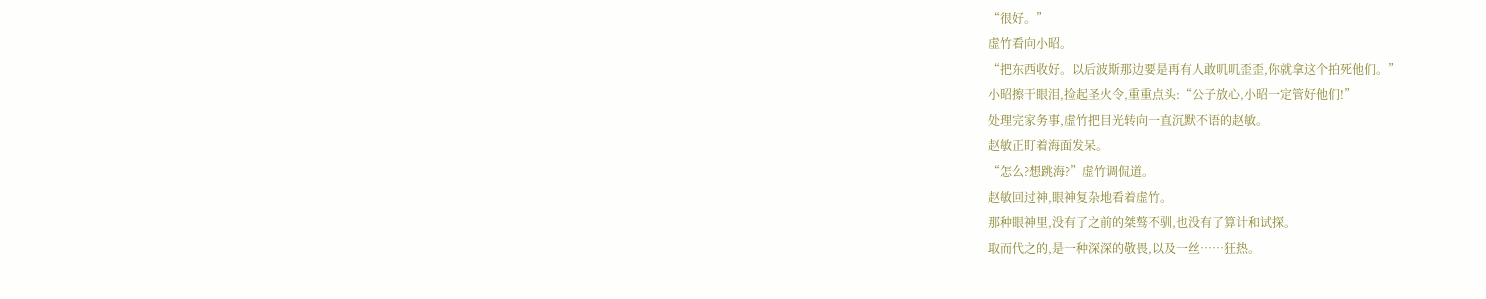“很好。”
虚竹看向小昭。
“把东西收好。以后波斯那边要是再有人敢叽叽歪歪,你就拿这个拍死他们。”
小昭擦干眼泪,捡起圣火令,重重点头:“公子放心,小昭一定管好他们!”
处理完家务事,虚竹把目光转向一直沉默不语的赵敏。
赵敏正盯着海面发呆。
“怎么?想跳海?”虚竹调侃道。
赵敏回过神,眼神复杂地看着虚竹。
那种眼神里,没有了之前的桀骜不驯,也没有了算计和试探。
取而代之的,是一种深深的敬畏,以及一丝……狂热。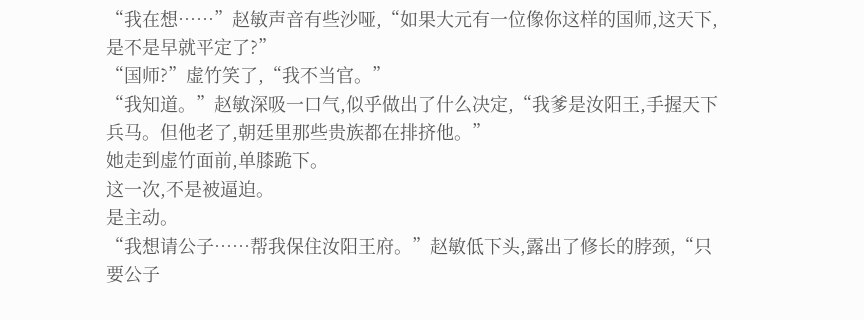“我在想……”赵敏声音有些沙哑,“如果大元有一位像你这样的国师,这天下,是不是早就平定了?”
“国师?”虚竹笑了,“我不当官。”
“我知道。”赵敏深吸一口气,似乎做出了什么决定,“我爹是汝阳王,手握天下兵马。但他老了,朝廷里那些贵族都在排挤他。”
她走到虚竹面前,单膝跪下。
这一次,不是被逼迫。
是主动。
“我想请公子……帮我保住汝阳王府。”赵敏低下头,露出了修长的脖颈,“只要公子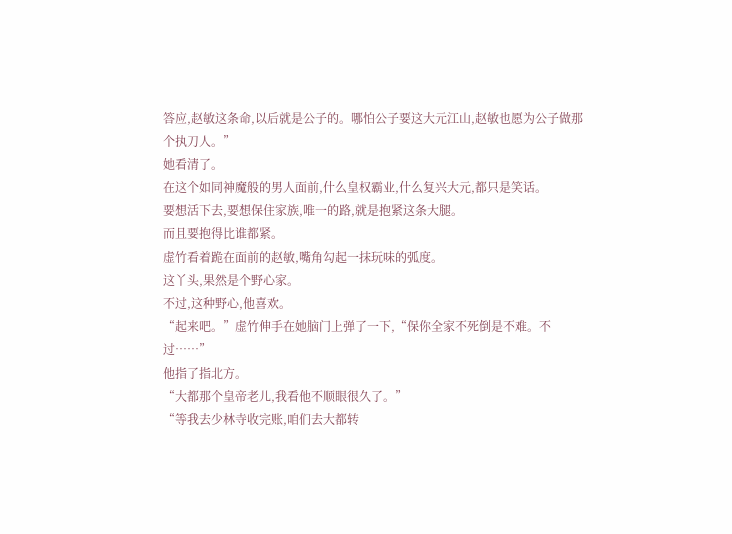答应,赵敏这条命,以后就是公子的。哪怕公子要这大元江山,赵敏也愿为公子做那个执刀人。”
她看清了。
在这个如同神魔般的男人面前,什么皇权霸业,什么复兴大元,都只是笑话。
要想活下去,要想保住家族,唯一的路,就是抱紧这条大腿。
而且要抱得比谁都紧。
虚竹看着跪在面前的赵敏,嘴角勾起一抹玩味的弧度。
这丫头,果然是个野心家。
不过,这种野心,他喜欢。
“起来吧。”虚竹伸手在她脑门上弹了一下,“保你全家不死倒是不难。不过……”
他指了指北方。
“大都那个皇帝老儿,我看他不顺眼很久了。”
“等我去少林寺收完账,咱们去大都转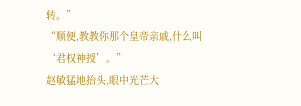转。”
“顺便,教教你那个皇帝亲戚,什么叫‘君权神授’。”
赵敏猛地抬头,眼中光芒大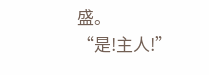盛。
“是!主人!”